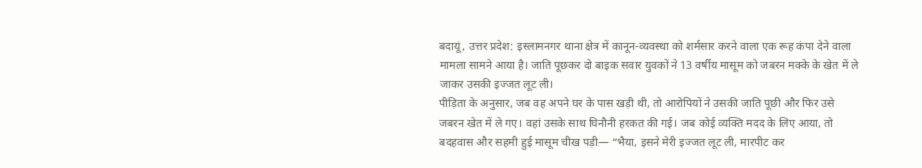बदायूं, उत्तर प्रदेश: इस्लामनगर थाना क्षेत्र में कानून-व्यवस्था को शर्मसार करने वाला एक रूह कंपा देने वाला मामला सामने आया है। जाति पूछकर दो बाइक सवार युवकों ने 13 वर्षीय मासूम को जबरन मक्के के खेत में ले जाकर उसकी इज्जत लूट ली।
पीड़िता के अनुसार, जब वह अपने घर के पास खड़ी थी, तो आरोपियों ने उसकी जाति पूछी और फिर उसे जबरन खेत में ले गए। वहां उसके साथ घिनौनी हरकत की गई। जब कोई व्यक्ति मदद के लिए आया, तो बदहवास और सहमी हुई मासूम चीख पड़ी— “भैया, इसने मेरी इज्जत लूट ली, मारपीट कर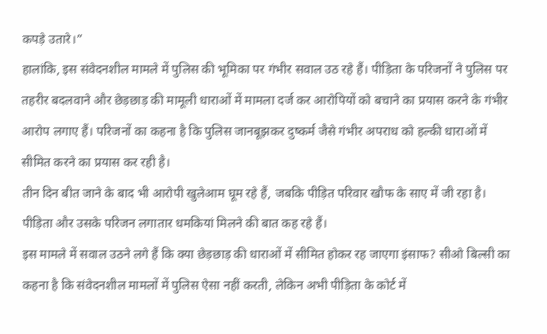कपड़े उतारे।”
हालांकि, इस संवेदनशील मामले में पुलिस की भूमिका पर गंभीर सवाल उठ रहे हैं। पीड़िता के परिजनों ने पुलिस पर तहरीर बदलवाने और छेड़छाड़ की मामूली धाराओं में मामला दर्ज कर आरोपियों को बचाने का प्रयास करने के गंभीर आरोप लगाए हैं। परिजनों का कहना है कि पुलिस जानबूझकर दुष्कर्म जैसे गंभीर अपराध को हल्की धाराओं में सीमित करने का प्रयास कर रही है।
तीन दिन बीत जाने के बाद भी आरोपी खुलेआम घूम रहे हैं, जबकि पीड़ित परिवार खौफ के साए में जी रहा है। पीड़िता और उसके परिजन लगातार धमकियां मिलने की बात कह रहे हैं।
इस मामले में सवाल उठने लगे हैं कि क्या छेड़छाड़ की धाराओं में सीमित होकर रह जाएगा इंसाफ? सीओ बिल्सी का कहना है कि संवेदनशील मामलों में पुलिस ऐसा नहीं करती, लेकिन अभी पीड़िता के कोर्ट में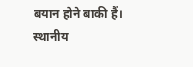बयान होने बाकी हैं। स्थानीय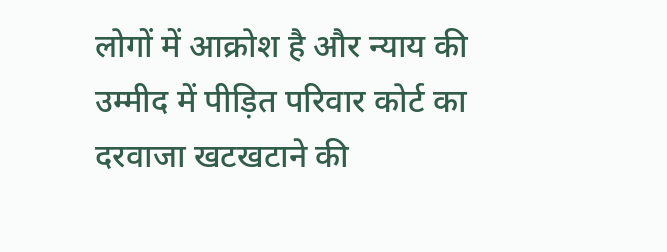लोगों में आक्रोश है और न्याय की उम्मीद में पीड़ित परिवार कोर्ट का दरवाजा खटखटाने की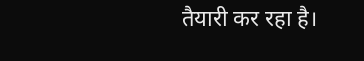तैयारी कर रहा है।